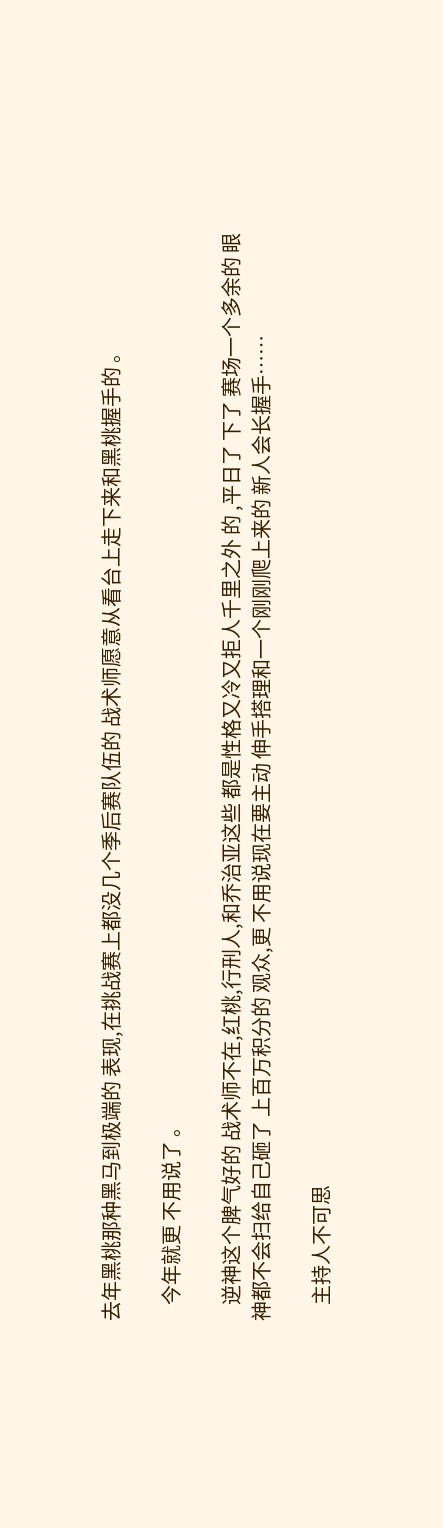去年黑桃那种黑马到极端的 表现,在挑战赛上都没几个季后赛队伍的 战术师愿意从看台上走下来和黑桃握手的 。

    今年就更 不用说了 。

    逆神这个脾气好的 战术师不在,红桃,行刑人,和乔治亚这些 都是性格又冷又拒人千里之外 的 ,平日了 下了 赛场一个多余的 眼神都不会扫给自己砸了 上百万积分的 观众,更 不用说现在要主动 伸手搭理和一个刚刚爬上来的 新人会长握手……

    主持人不可思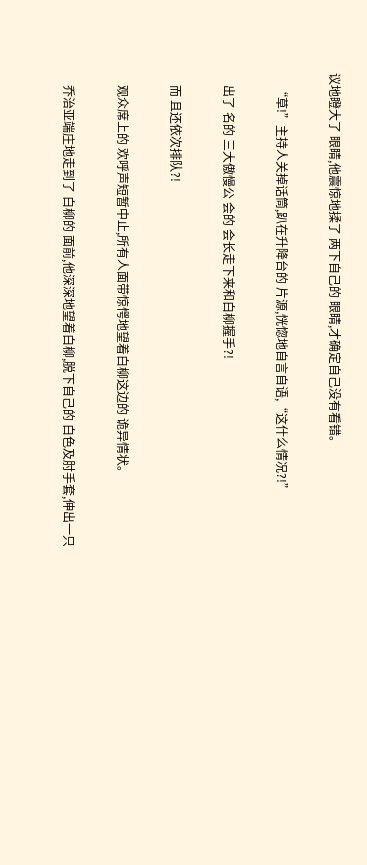议地瞪大了 眼睛,他震惊地揉了 两下自己的 眼睛,才确定自己没有看错。

    “草!”主持人关掉话筒,趴在升降台的 片源,恍惚地自言自语,“这什么情况?!”

    出了 名的 三大傲慢公 会的 会长走下来和白柳握手?!

    而 且还依次排队?!

    观众席上的 欢呼声短暂中止,所有人面带惊愕地望着白柳这边的 诡异情状。

    乔治亚端庄地走到了 白柳的 面前,他深深地望着白柳,脱下自己的 白色及肘手套,伸出一只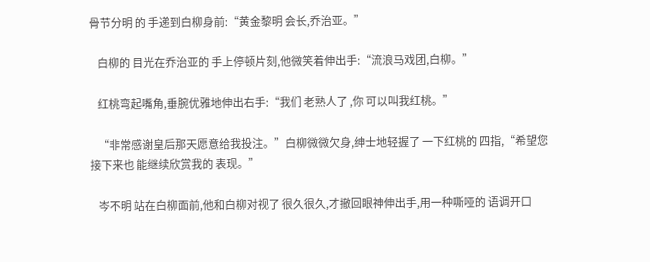骨节分明 的 手递到白柳身前:“黄金黎明 会长,乔治亚。”

    白柳的 目光在乔治亚的 手上停顿片刻,他微笑着伸出手:“流浪马戏团,白柳。”

    红桃弯起嘴角,垂腕优雅地伸出右手:“我们 老熟人了 ,你 可以叫我红桃。”

    “非常感谢皇后那天愿意给我投注。”白柳微微欠身,绅士地轻握了 一下红桃的 四指,“希望您接下来也 能继续欣赏我的 表现。”

    岑不明 站在白柳面前,他和白柳对视了 很久很久,才撤回眼神伸出手,用一种嘶哑的 语调开口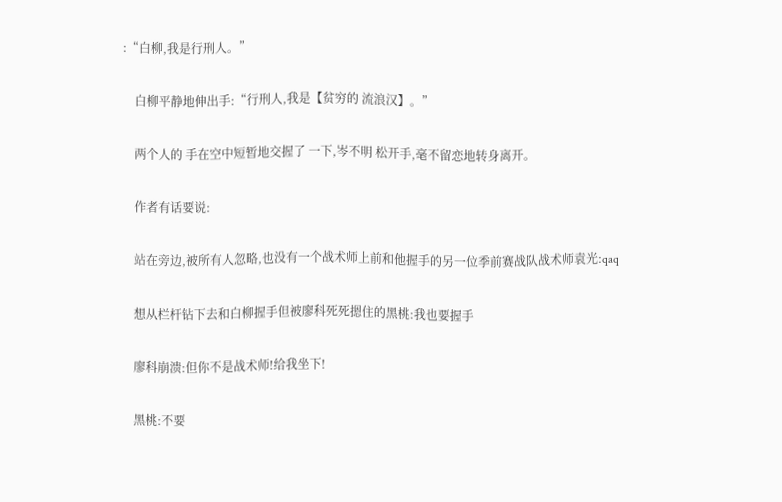:“白柳,我是行刑人。”

    白柳平静地伸出手:“行刑人,我是【贫穷的 流浪汉】。”

    两个人的 手在空中短暂地交握了 一下,岑不明 松开手,毫不留恋地转身离开。

    作者有话要说:

    站在旁边,被所有人忽略,也没有一个战术师上前和他握手的另一位季前赛战队战术师袁光:qaq

    想从栏杆钻下去和白柳握手但被廖科死死摁住的黑桃:我也要握手

    廖科崩溃:但你不是战术师!给我坐下!

    黑桃:不要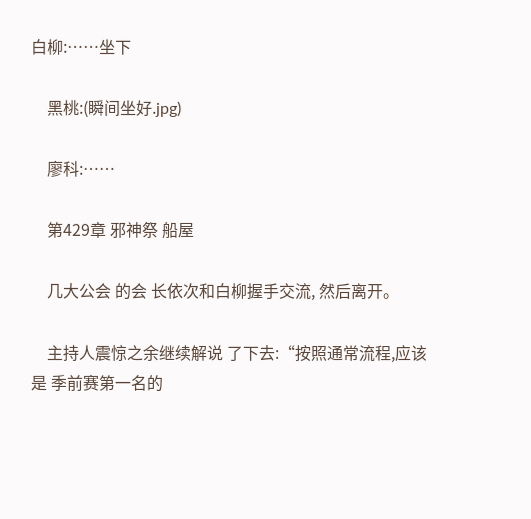白柳:……坐下

    黑桃:(瞬间坐好.jpg)

    廖科:……

    第429章 邪神祭 船屋

    几大公会 的会 长依次和白柳握手交流, 然后离开。

    主持人震惊之余继续解说 了下去:“按照通常流程,应该是 季前赛第一名的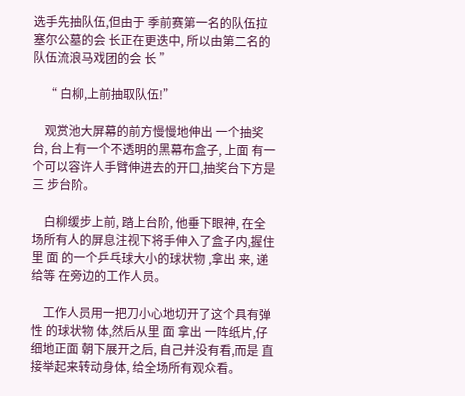选手先抽队伍,但由于 季前赛第一名的队伍拉塞尔公墓的会 长正在更迭中, 所以由第二名的队伍流浪马戏团的会 长 ”

    “ 白柳,上前抽取队伍!”

    观赏池大屏幕的前方慢慢地伸出 一个抽奖台, 台上有一个不透明的黑幕布盒子, 上面 有一个可以容许人手臂伸进去的开口,抽奖台下方是 三 步台阶。

    白柳缓步上前, 踏上台阶, 他垂下眼神, 在全场所有人的屏息注视下将手伸入了盒子内,握住里 面 的一个乒乓球大小的球状物 ,拿出 来, 递给等 在旁边的工作人员。

    工作人员用一把刀小心地切开了这个具有弹性 的球状物 体,然后从里 面 拿出 一阵纸片,仔细地正面 朝下展开之后, 自己并没有看,而是 直接举起来转动身体, 给全场所有观众看。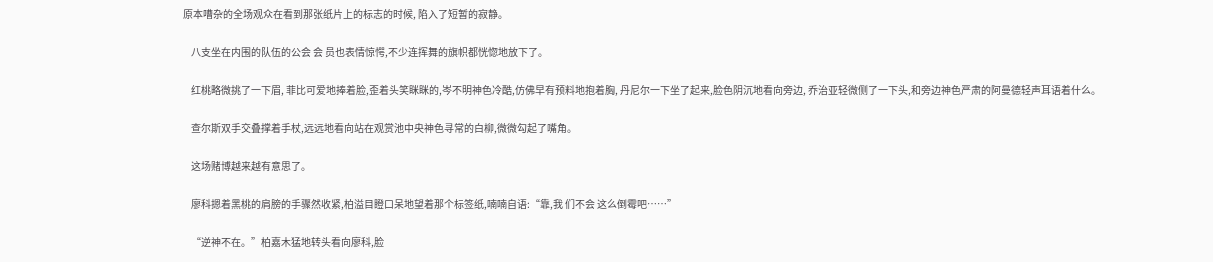原本嘈杂的全场观众在看到那张纸片上的标志的时候, 陷入了短暂的寂静。

    八支坐在内围的队伍的公会 会 员也表情惊愕,不少连挥舞的旗帜都恍惚地放下了。

    红桃略微挑了一下眉, 菲比可爱地捧着脸,歪着头笑眯眯的,岑不明神色冷酷,仿佛早有预料地抱着胸, 丹尼尔一下坐了起来,脸色阴沉地看向旁边, 乔治亚轻微侧了一下头,和旁边神色严肃的阿曼德轻声耳语着什么。

    查尔斯双手交叠撑着手杖,远远地看向站在观赏池中央神色寻常的白柳,微微勾起了嘴角。

    这场赌博越来越有意思了。

    廖科摁着黑桃的肩膀的手骤然收紧,柏溢目瞪口呆地望着那个标签纸,喃喃自语:“靠,我 们不会 这么倒霉吧……”

    “逆神不在。”柏嘉木猛地转头看向廖科,脸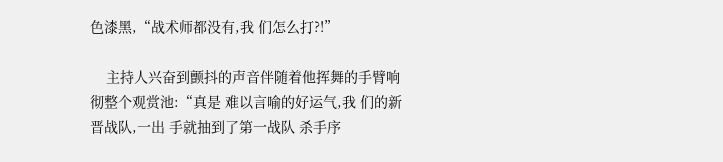色漆黑,“战术师都没有,我 们怎么打?!”

    主持人兴奋到颤抖的声音伴随着他挥舞的手臂响彻整个观赏池:“真是 难以言喻的好运气,我 们的新晋战队,一出 手就抽到了第一战队 杀手序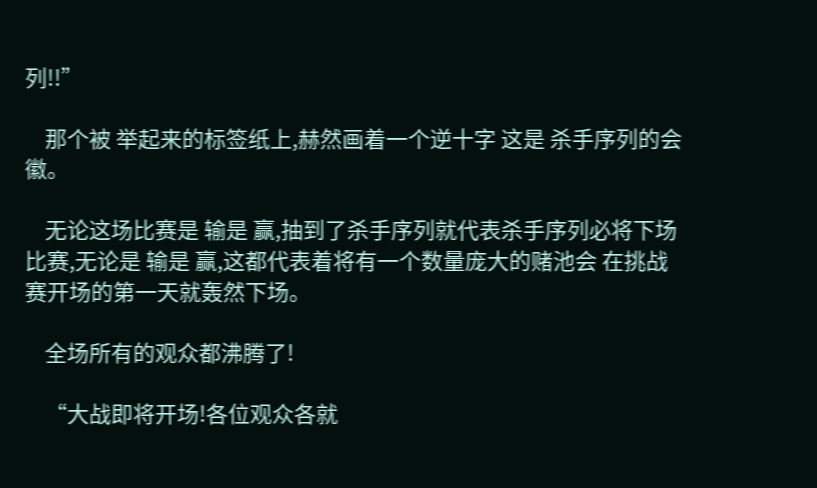列!!”

    那个被 举起来的标签纸上,赫然画着一个逆十字 这是 杀手序列的会 徽。

    无论这场比赛是 输是 赢,抽到了杀手序列就代表杀手序列必将下场比赛,无论是 输是 赢,这都代表着将有一个数量庞大的赌池会 在挑战赛开场的第一天就轰然下场。

    全场所有的观众都沸腾了!

    “大战即将开场!各位观众各就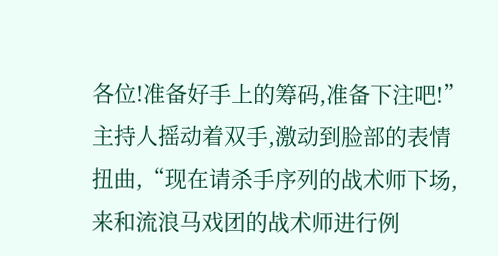各位!准备好手上的筹码,准备下注吧!”主持人摇动着双手,激动到脸部的表情扭曲,“现在请杀手序列的战术师下场,来和流浪马戏团的战术师进行例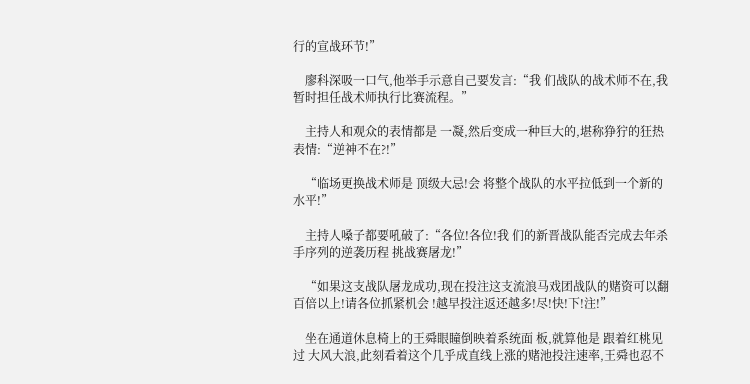行的宣战环节!”

    廖科深吸一口气,他举手示意自己要发言:“我 们战队的战术师不在,我 暂时担任战术师执行比赛流程。”

    主持人和观众的表情都是 一凝,然后变成一种巨大的,堪称狰狞的狂热表情:“逆神不在?!”

    “临场更换战术师是 顶级大忌!会 将整个战队的水平拉低到一个新的水平!”

    主持人嗓子都要吼破了:“各位!各位!我 们的新晋战队能否完成去年杀手序列的逆袭历程 挑战赛屠龙!”

    “如果这支战队屠龙成功,现在投注这支流浪马戏团战队的赌资可以翻百倍以上!请各位抓紧机会 !越早投注返还越多!尽!快!下!注!”

    坐在通道休息椅上的王舜眼瞳倒映着系统面 板,就算他是 跟着红桃见过 大风大浪,此刻看着这个几乎成直线上涨的赌池投注速率,王舜也忍不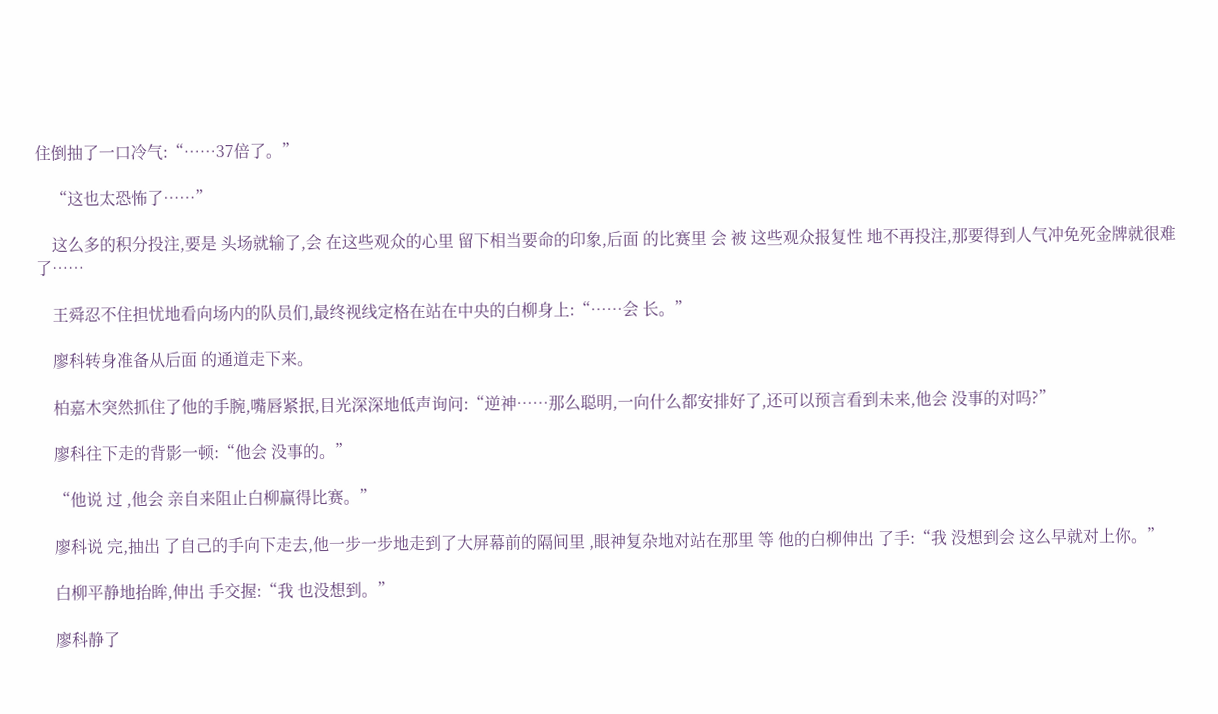住倒抽了一口冷气:“……37倍了。”

    “这也太恐怖了……”

    这么多的积分投注,要是 头场就输了,会 在这些观众的心里 留下相当要命的印象,后面 的比赛里 会 被 这些观众报复性 地不再投注,那要得到人气冲免死金牌就很难了……

    王舜忍不住担忧地看向场内的队员们,最终视线定格在站在中央的白柳身上:“……会 长。”

    廖科转身准备从后面 的通道走下来。

    柏嘉木突然抓住了他的手腕,嘴唇紧抿,目光深深地低声询问:“逆神……那么聪明,一向什么都安排好了,还可以预言看到未来,他会 没事的对吗?”

    廖科往下走的背影一顿:“他会 没事的。”

    “他说 过 ,他会 亲自来阻止白柳赢得比赛。”

    廖科说 完,抽出 了自己的手向下走去,他一步一步地走到了大屏幕前的隔间里 ,眼神复杂地对站在那里 等 他的白柳伸出 了手:“我 没想到会 这么早就对上你。”

    白柳平静地抬眸,伸出 手交握:“我 也没想到。”

    廖科静了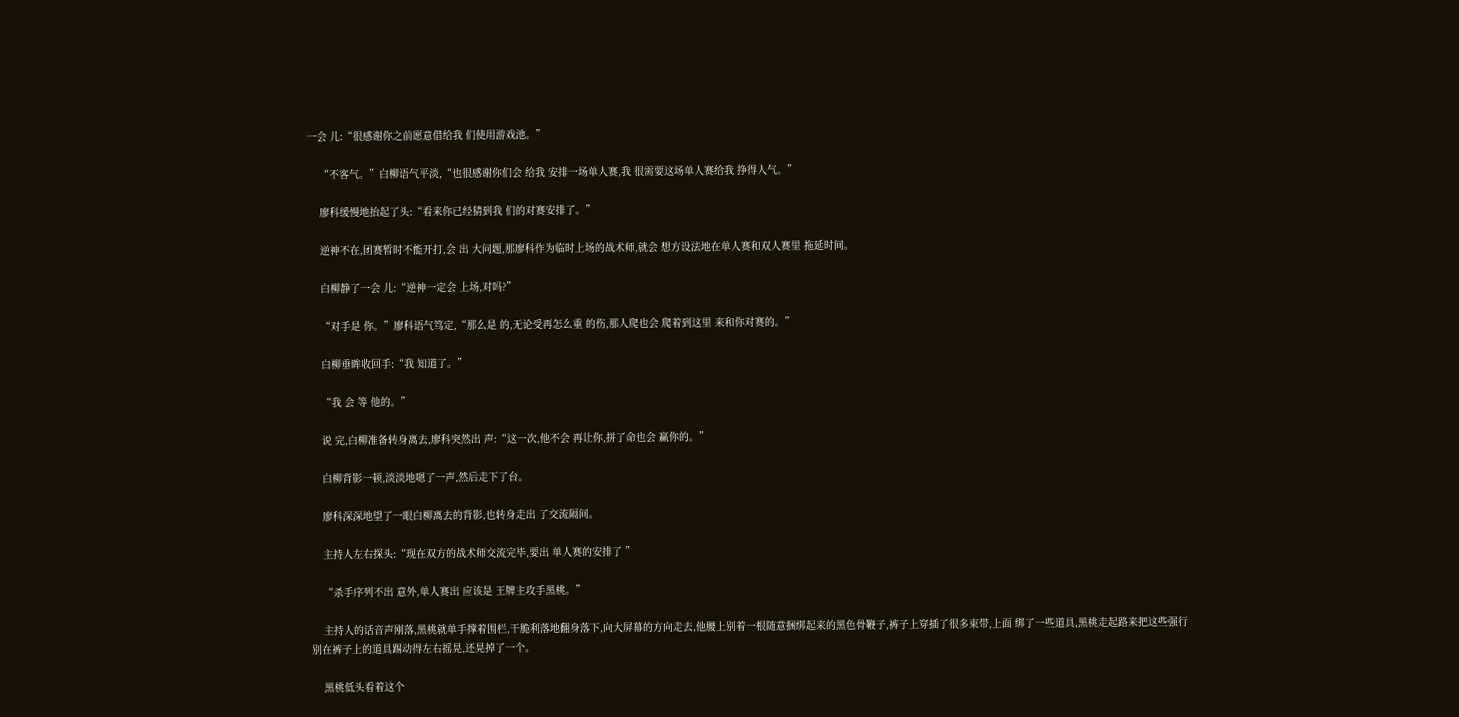一会 儿:“很感谢你之前愿意借给我 们使用游戏池。”

    “不客气。”白柳语气平淡,“也很感谢你们会 给我 安排一场单人赛,我 很需要这场单人赛给我 挣得人气。”

    廖科缓慢地抬起了头:“看来你已经猜到我 们的对赛安排了。”

    逆神不在,团赛暂时不能开打,会 出 大问题,那廖科作为临时上场的战术师,就会 想方设法地在单人赛和双人赛里 拖延时间。

    白柳静了一会 儿:“逆神一定会 上场,对吗?”

    “对手是 你。”廖科语气笃定,“那么是 的,无论受再怎么重 的伤,那人爬也会 爬着到这里 来和你对赛的。”

    白柳垂眸收回手:“我 知道了。”

    “我 会 等 他的。”

    说 完,白柳准备转身离去,廖科突然出 声:“这一次,他不会 再让你,拼了命也会 赢你的。”

    白柳背影一顿,淡淡地嗯了一声,然后走下了台。

    廖科深深地望了一眼白柳离去的背影,也转身走出 了交流隔间。

    主持人左右探头:“现在双方的战术师交流完毕,要出 单人赛的安排了 ”

    “杀手序列不出 意外,单人赛出 应该是 王牌主攻手黑桃。”

    主持人的话音声刚落,黑桃就单手撑着围栏,干脆利落地翻身落下,向大屏幕的方向走去,他腰上别着一根随意捆绑起来的黑色骨鞭子,裤子上穿插了很多束带,上面 绑了一些道具,黑桃走起路来把这些强行别在裤子上的道具踢动得左右摇晃,还晃掉了一个。

    黑桃低头看着这个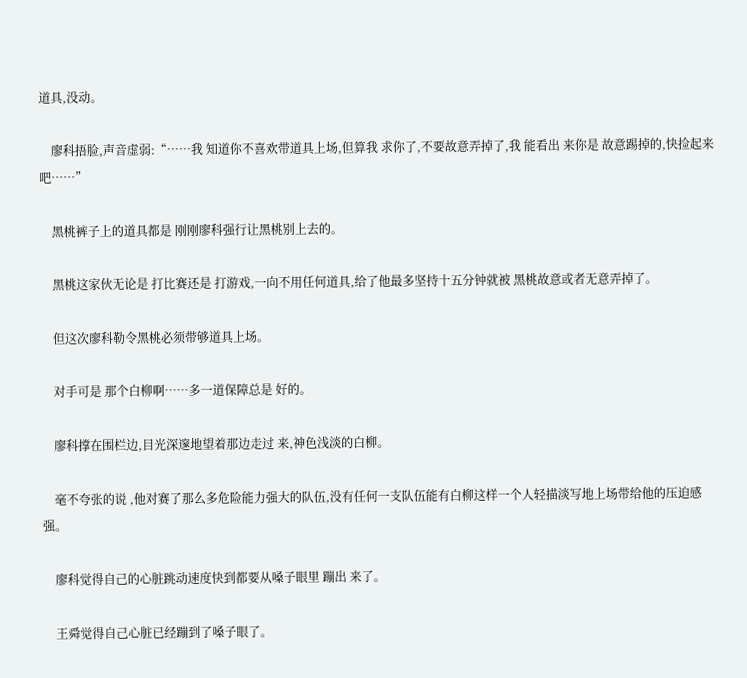道具,没动。

    廖科捂脸,声音虚弱:“……我 知道你不喜欢带道具上场,但算我 求你了,不要故意弄掉了,我 能看出 来你是 故意踢掉的,快捡起来吧……”

    黑桃裤子上的道具都是 刚刚廖科强行让黑桃别上去的。

    黑桃这家伙无论是 打比赛还是 打游戏,一向不用任何道具,给了他最多坚持十五分钟就被 黑桃故意或者无意弄掉了。

    但这次廖科勒令黑桃必须带够道具上场。

    对手可是 那个白柳啊……多一道保障总是 好的。

    廖科撑在围栏边,目光深邃地望着那边走过 来,神色浅淡的白柳。

    毫不夸张的说 ,他对赛了那么多危险能力强大的队伍,没有任何一支队伍能有白柳这样一个人轻描淡写地上场带给他的压迫感强。

    廖科觉得自己的心脏跳动速度快到都要从嗓子眼里 蹦出 来了。

    王舜觉得自己心脏已经蹦到了嗓子眼了。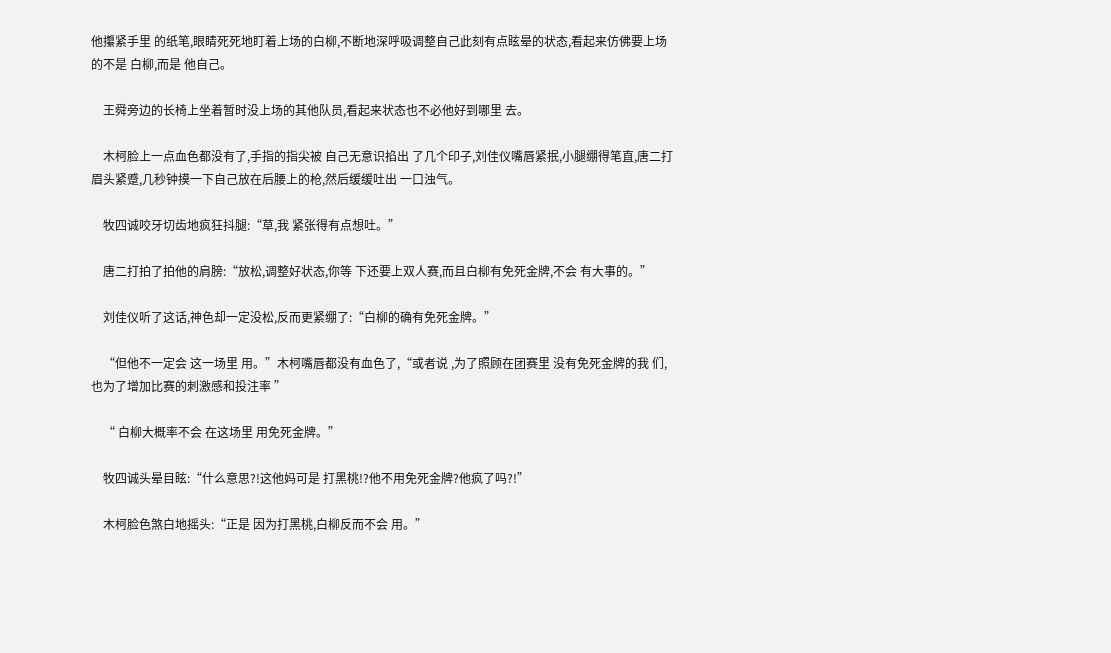他攥紧手里 的纸笔,眼睛死死地盯着上场的白柳,不断地深呼吸调整自己此刻有点眩晕的状态,看起来仿佛要上场的不是 白柳,而是 他自己。

    王舜旁边的长椅上坐着暂时没上场的其他队员,看起来状态也不必他好到哪里 去。

    木柯脸上一点血色都没有了,手指的指尖被 自己无意识掐出 了几个印子,刘佳仪嘴唇紧抿,小腿绷得笔直,唐二打眉头紧蹙,几秒钟摸一下自己放在后腰上的枪,然后缓缓吐出 一口浊气。

    牧四诚咬牙切齿地疯狂抖腿:“草,我 紧张得有点想吐。”

    唐二打拍了拍他的肩膀:“放松,调整好状态,你等 下还要上双人赛,而且白柳有免死金牌,不会 有大事的。”

    刘佳仪听了这话,神色却一定没松,反而更紧绷了:“白柳的确有免死金牌。”

    “但他不一定会 这一场里 用。”木柯嘴唇都没有血色了,“或者说 ,为了照顾在团赛里 没有免死金牌的我 们,也为了增加比赛的刺激感和投注率 ”

    “ 白柳大概率不会 在这场里 用免死金牌。”

    牧四诚头晕目眩:“什么意思?!这他妈可是 打黑桃!?他不用免死金牌?他疯了吗?!”

    木柯脸色煞白地摇头:“正是 因为打黑桃,白柳反而不会 用。”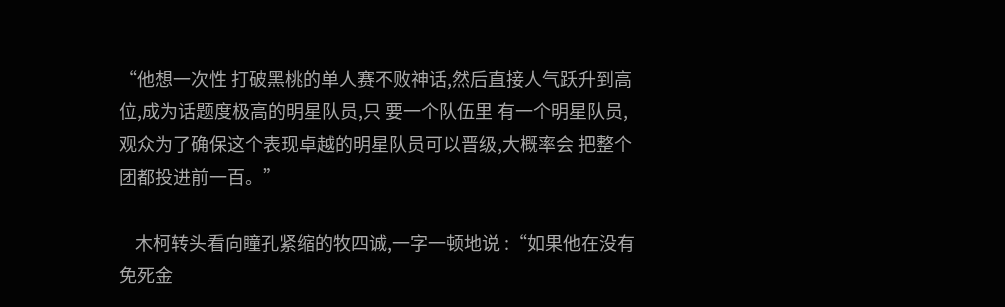“他想一次性 打破黑桃的单人赛不败神话,然后直接人气跃升到高位,成为话题度极高的明星队员,只 要一个队伍里 有一个明星队员,观众为了确保这个表现卓越的明星队员可以晋级,大概率会 把整个团都投进前一百。”

    木柯转头看向瞳孔紧缩的牧四诚,一字一顿地说 :“如果他在没有免死金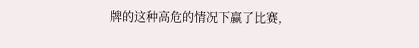牌的这种高危的情况下赢了比赛,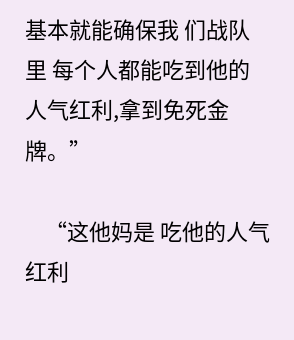基本就能确保我 们战队里 每个人都能吃到他的人气红利,拿到免死金牌。”

    “这他妈是 吃他的人气红利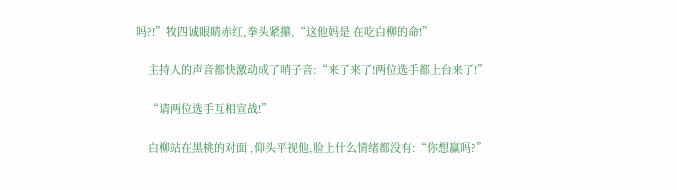吗?!”牧四诚眼睛赤红,拳头紧攥,“这他妈是 在吃白柳的命!”

    主持人的声音都快激动成了哨子音:“来了来了!两位选手都上台来了!”

    “请两位选手互相宣战!”

    白柳站在黑桃的对面 ,仰头平视他,脸上什么情绪都没有:“你想赢吗?”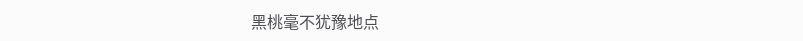黑桃毫不犹豫地点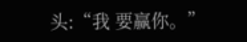头:“我 要赢你。”